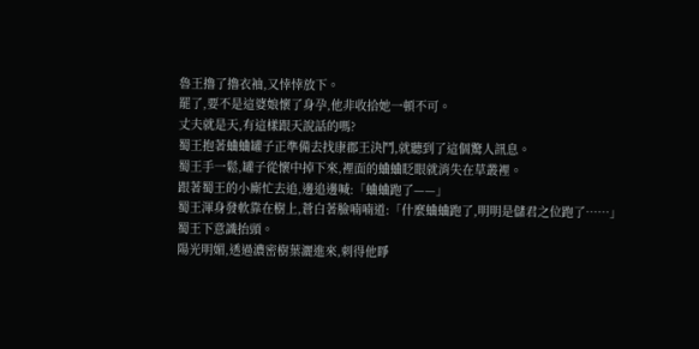魯王擼了擼衣袖,又悻悻放下。
罷了,要不是這婆娘懷了身孕,他非收拾她一頓不可。
丈夫就是天,有這樣跟天說話的嗎?
蜀王抱著蛐蛐罐子正準備去找康郡王決鬥,就聽到了這個驚人訊息。
蜀王手一鬆,罐子從懷中掉下來,裡面的蛐蛐眨眼就消失在草叢裡。
跟著蜀王的小廝忙去追,邊追邊喊:「蛐蛐跑了——」
蜀王渾身發軟靠在樹上,蒼白著臉喃喃道:「什麼蛐蛐跑了,明明是儲君之位跑了……」
蜀王下意識抬頭。
陽光明媚,透過濃密樹葉灑進來,刺得他睜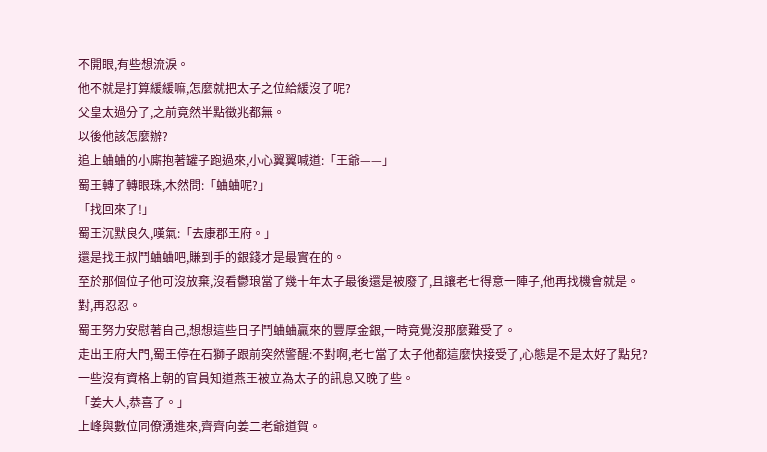不開眼,有些想流淚。
他不就是打算緩緩嘛,怎麼就把太子之位給緩沒了呢?
父皇太過分了,之前竟然半點徵兆都無。
以後他該怎麼辦?
追上蛐蛐的小廝抱著罐子跑過來,小心翼翼喊道:「王爺——」
蜀王轉了轉眼珠,木然問:「蛐蛐呢?」
「找回來了!」
蜀王沉默良久,嘆氣:「去康郡王府。」
還是找王叔鬥蛐蛐吧,賺到手的銀錢才是最實在的。
至於那個位子他可沒放棄,沒看鬱琅當了幾十年太子最後還是被廢了,且讓老七得意一陣子,他再找機會就是。
對,再忍忍。
蜀王努力安慰著自己,想想這些日子鬥蛐蛐贏來的豐厚金銀,一時竟覺沒那麼難受了。
走出王府大門,蜀王停在石獅子跟前突然警醒:不對啊,老七當了太子他都這麼快接受了,心態是不是太好了點兒?
一些沒有資格上朝的官員知道燕王被立為太子的訊息又晚了些。
「姜大人,恭喜了。」
上峰與數位同僚湧進來,齊齊向姜二老爺道賀。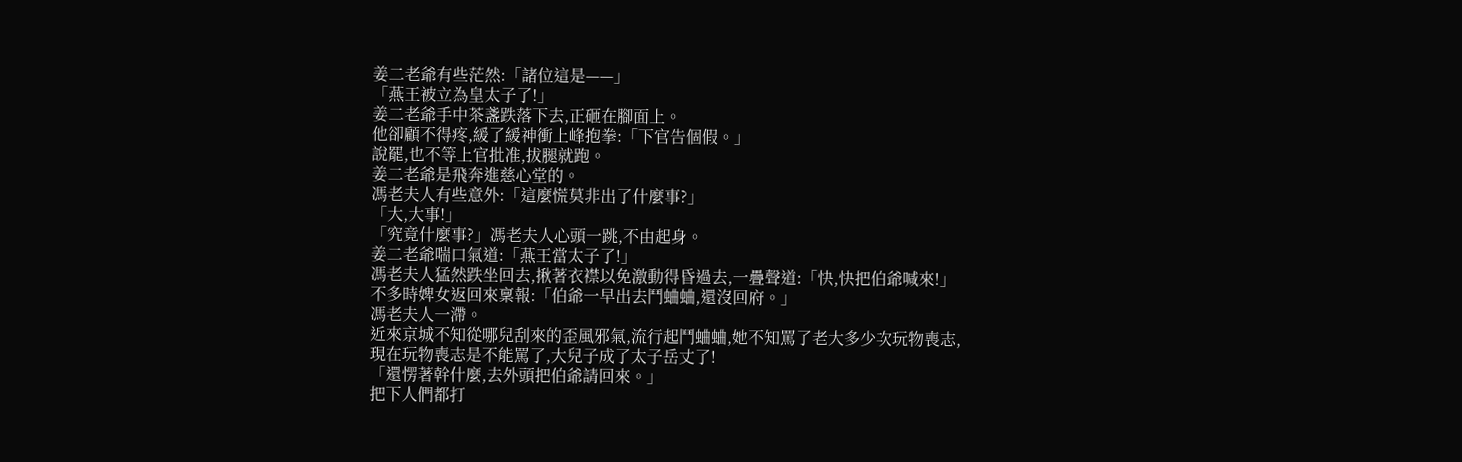姜二老爺有些茫然:「諸位這是——」
「燕王被立為皇太子了!」
姜二老爺手中茶盞跌落下去,正砸在腳面上。
他卻顧不得疼,緩了緩神衝上峰抱拳:「下官告個假。」
說罷,也不等上官批准,拔腿就跑。
姜二老爺是飛奔進慈心堂的。
馮老夫人有些意外:「這麼慌莫非出了什麼事?」
「大,大事!」
「究竟什麼事?」馮老夫人心頭一跳,不由起身。
姜二老爺喘口氣道:「燕王當太子了!」
馮老夫人猛然跌坐回去,揪著衣襟以免激動得昏過去,一疊聲道:「快,快把伯爺喊來!」
不多時婢女返回來稟報:「伯爺一早出去鬥蛐蛐,還沒回府。」
馮老夫人一滯。
近來京城不知從哪兒刮來的歪風邪氣,流行起鬥蛐蛐,她不知罵了老大多少次玩物喪志,
現在玩物喪志是不能罵了,大兒子成了太子岳丈了!
「還愣著幹什麼,去外頭把伯爺請回來。」
把下人們都打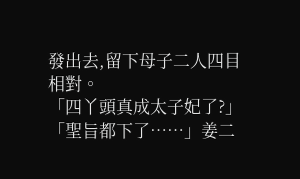發出去,留下母子二人四目相對。
「四丫頭真成太子妃了?」
「聖旨都下了……」姜二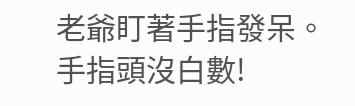老爺盯著手指發呆。
手指頭沒白數!